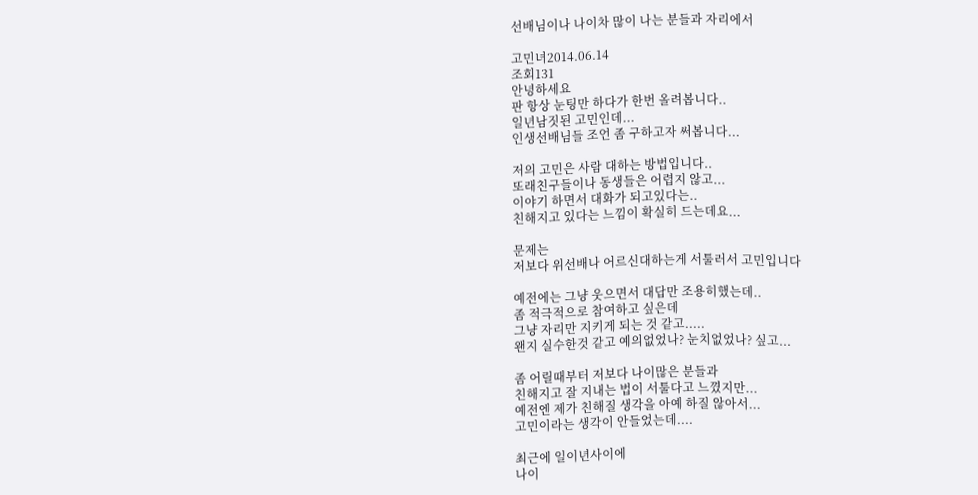선배님이나 나이차 많이 나는 분들과 자리에서

고민녀2014.06.14
조회131
안녕하세요
판 항상 눈팅만 하다가 한번 올려봅니다..
일년남짓된 고민인데...
인생선배님들 조언 좀 구하고자 써봅니다...

저의 고민은 사람 대하는 방법입니다..
또래친구들이나 동생들은 어렵지 않고...
이야기 하면서 대화가 되고있다는..
친해지고 있다는 느낌이 확실히 드는데요...

문제는
저보다 위선배나 어르신대하는게 서툴러서 고민입니다

예전에는 그냥 웃으면서 대답만 조용히했는데..
좀 적극적으로 참여하고 싶은데
그냥 자리만 지키게 되는 것 같고.....
왠지 실수한것 같고 예의없었나? 눈치없었나? 싶고...

좀 어릴때부터 저보다 나이많은 분들과
친해지고 잘 지내는 법이 서툴다고 느꼈지만...
예전엔 제가 친해질 생각을 아예 하질 않아서...
고민이라는 생각이 안들었는데....

최근에 일이년사이에
나이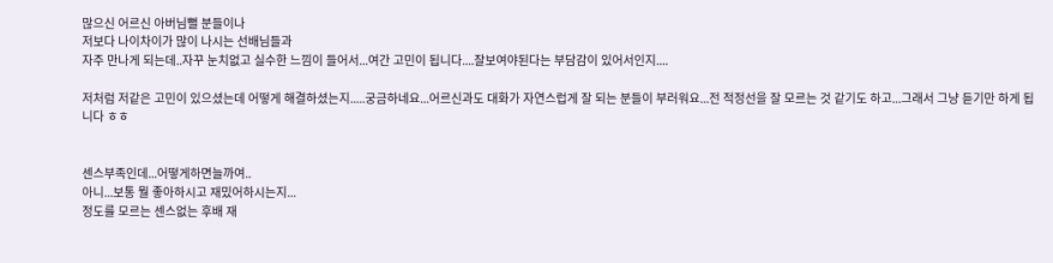많으신 어르신 아버님뻘 분들이나
저보다 나이차이가 많이 나시는 선배님들과
자주 만나게 되는데..자꾸 눈치없고 실수한 느낌이 들어서...여간 고민이 됩니다....잘보여야된다는 부담감이 있어서인지....

저처럼 저같은 고민이 있으셨는데 어떻게 해결하셨는지.....궁금하네요...어르신과도 대화가 자연스럽게 잘 되는 분들이 부러워요...전 적정선을 잘 모르는 것 같기도 하고...그래서 그냥 듣기만 하게 됩니다 ㅎㅎ


센스부족인데...어떻게하면늘까여..
아니...보통 뭘 좋아하시고 재밌어하시는지...
정도를 모르는 센스없는 후배 재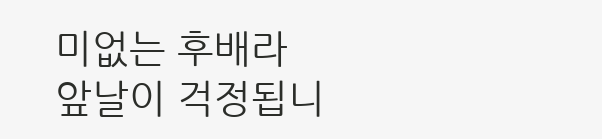미없는 후배라
앞날이 걱정됩니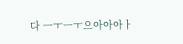다 ㅡㅜㅡㅜ으아아아ㅏ